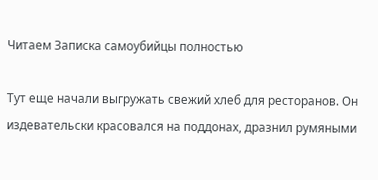Читаем Записка самоубийцы полностью

Тут еще начали выгружать свежий хлеб для ресторанов. Он издевательски красовался на поддонах, дразнил румяными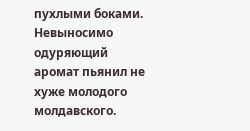пухлыми боками. Невыносимо одуряющий аромат пьянил не хуже молодого молдавского.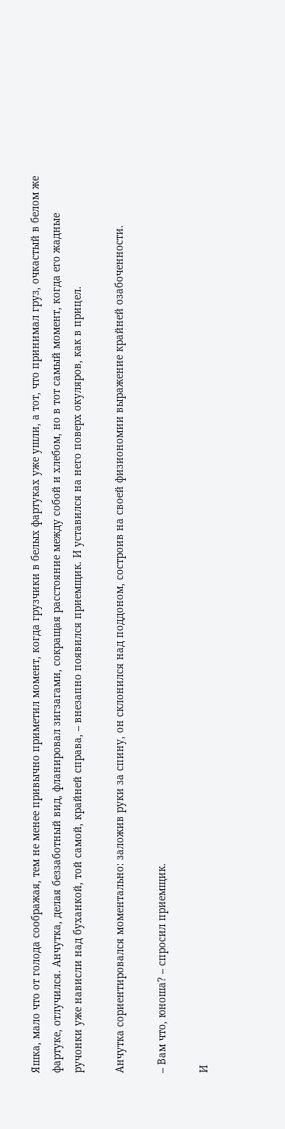Яшка, мало что от голода соображая, тем не менее привычно приметил момент, когда грузчики в белых фартуках уже ушли, а тот, что принимал груз, очкастый в белом же фартуке, отлучился. Анчутка, делая беззаботный вид, фланировал зигзагами, сокращая расстояние между собой и хлебом, но в тот самый момент, когда его жадные ручонки уже нависли над буханкой, той самой, крайней справа, – внезапно появился приемщик. И уставился на него поверх окуляров, как в прицел.

Анчутка сориентировался моментально: заложив руки за спину, он склонился над поддоном, состроив на своей физиономии выражение крайней озабоченности.

– Вам что, юноша? – спросил приемщик.

И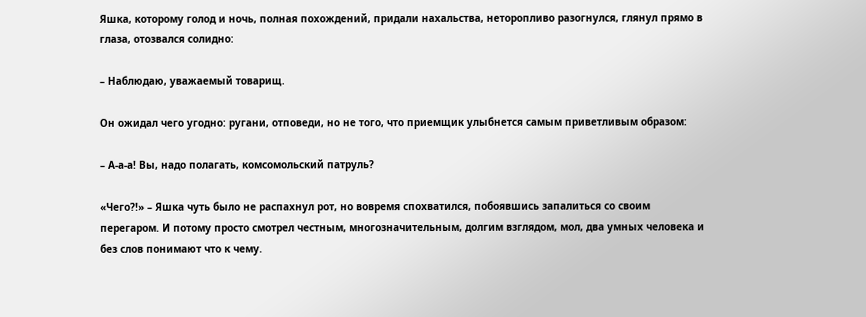Яшка, которому голод и ночь, полная похождений, придали нахальства, неторопливо разогнулся, глянул прямо в глаза, отозвался солидно:

– Наблюдаю, уважаемый товарищ.

Он ожидал чего угодно: ругани, отповеди, но не того, что приемщик улыбнется самым приветливым образом:

– А-а-а! Вы, надо полагать, комсомольский патруль?

«Чего?!» – Яшка чуть было не распахнул рот, но вовремя спохватился, побоявшись запалиться со своим перегаром. И потому просто смотрел честным, многозначительным, долгим взглядом, мол, два умных человека и без слов понимают что к чему.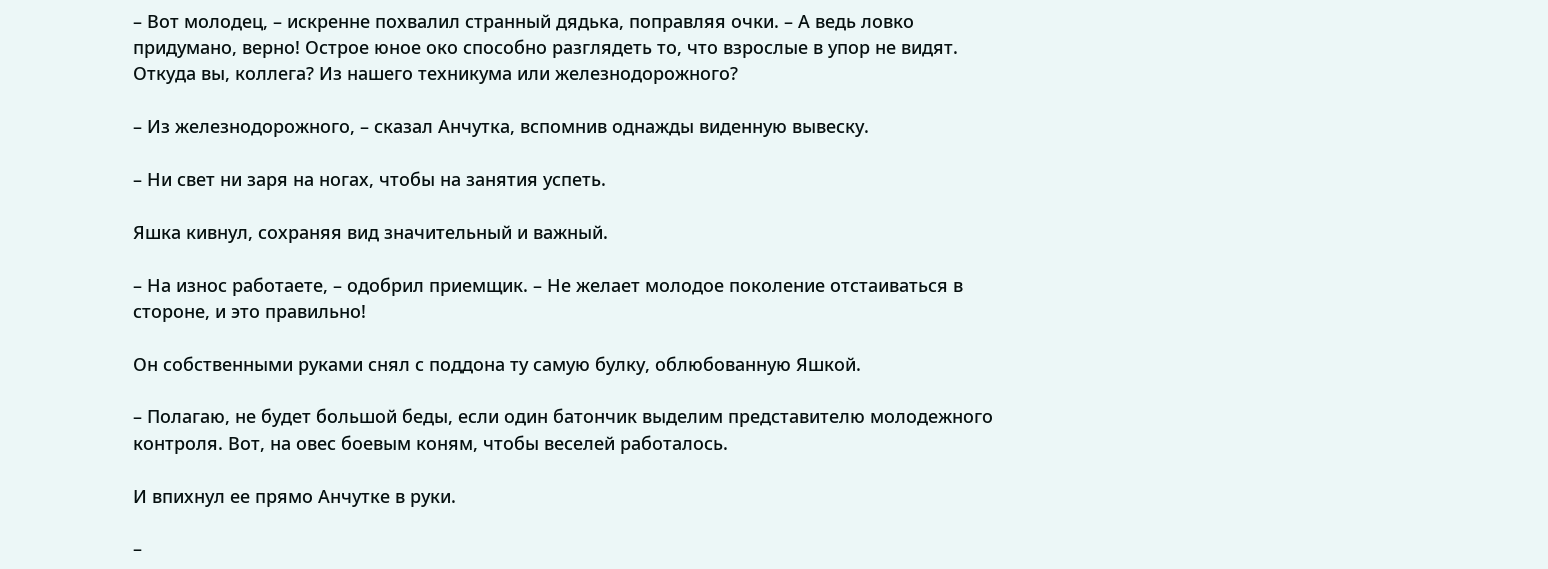– Вот молодец, – искренне похвалил странный дядька, поправляя очки. – А ведь ловко придумано, верно! Острое юное око способно разглядеть то, что взрослые в упор не видят. Откуда вы, коллега? Из нашего техникума или железнодорожного?

– Из железнодорожного, – сказал Анчутка, вспомнив однажды виденную вывеску.

– Ни свет ни заря на ногах, чтобы на занятия успеть.

Яшка кивнул, сохраняя вид значительный и важный.

– На износ работаете, – одобрил приемщик. – Не желает молодое поколение отстаиваться в стороне, и это правильно!

Он собственными руками снял с поддона ту самую булку, облюбованную Яшкой.

– Полагаю, не будет большой беды, если один батончик выделим представителю молодежного контроля. Вот, на овес боевым коням, чтобы веселей работалось.

И впихнул ее прямо Анчутке в руки.

–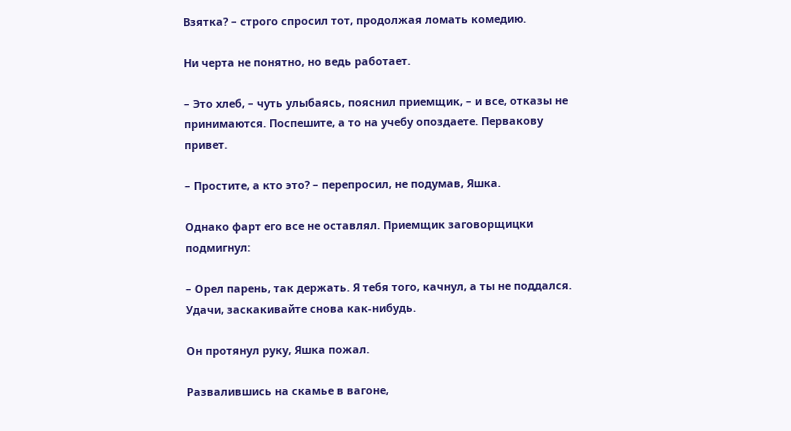Взятка? – строго спросил тот, продолжая ломать комедию.

Ни черта не понятно, но ведь работает.

– Это хлеб, – чуть улыбаясь, пояснил приемщик, – и все, отказы не принимаются. Поспешите, а то на учебу опоздаете. Первакову привет.

– Простите, а кто это? – перепросил, не подумав, Яшка.

Однако фарт его все не оставлял. Приемщик заговорщицки подмигнул:

– Орел парень, так держать. Я тебя того, качнул, а ты не поддался. Удачи, заскакивайте снова как-нибудь.

Он протянул руку, Яшка пожал.

Развалившись на скамье в вагоне,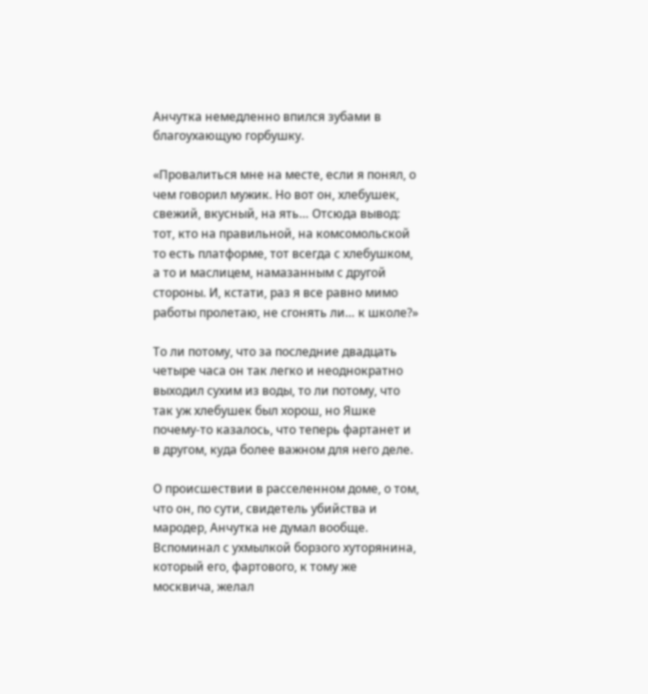Анчутка немедленно впился зубами в благоухающую горбушку.

«Провалиться мне на месте, если я понял, о чем говорил мужик. Но вот он, хлебушек, свежий, вкусный, на ять… Отсюда вывод: тот, кто на правильной, на комсомольской то есть платформе, тот всегда с хлебушком, а то и маслицем, намазанным с другой стороны. И, кстати, раз я все равно мимо работы пролетаю, не сгонять ли… к школе?»

То ли потому, что за последние двадцать четыре часа он так легко и неоднократно выходил сухим из воды, то ли потому, что так уж хлебушек был хорош, но Яшке почему-то казалось, что теперь фартанет и в другом, куда более важном для него деле.

О происшествии в расселенном доме, о том, что он, по сути, свидетель убийства и мародер, Анчутка не думал вообще. Вспоминал с ухмылкой борзого хуторянина, который его, фартового, к тому же москвича, желал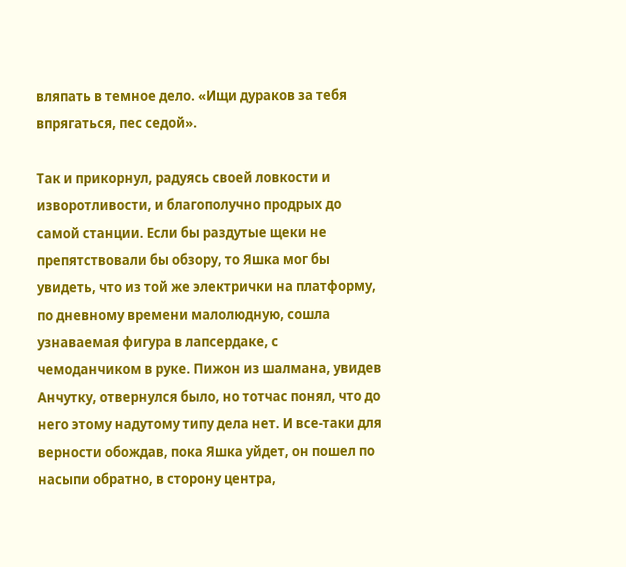вляпать в темное дело. «Ищи дураков за тебя впрягаться, пес седой».

Так и прикорнул, радуясь своей ловкости и изворотливости, и благополучно продрых до самой станции. Если бы раздутые щеки не препятствовали бы обзору, то Яшка мог бы увидеть, что из той же электрички на платформу, по дневному времени малолюдную, сошла узнаваемая фигура в лапсердаке, с чемоданчиком в руке. Пижон из шалмана, увидев Анчутку, отвернулся было, но тотчас понял, что до него этому надутому типу дела нет. И все-таки для верности обождав, пока Яшка уйдет, он пошел по насыпи обратно, в сторону центра,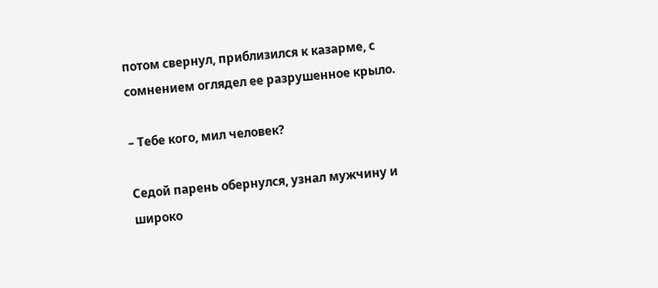потом свернул, приблизился к казарме, с сомнением оглядел ее разрушенное крыло.

– Тебе кого, мил человек?

Седой парень обернулся, узнал мужчину и широко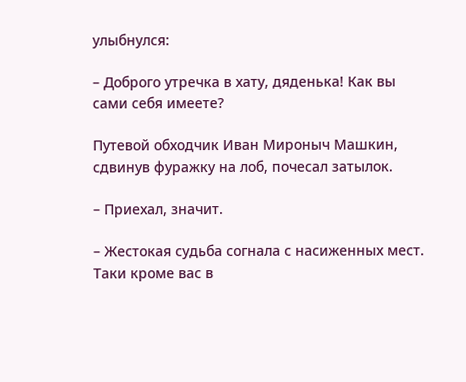улыбнулся:

– Доброго утречка в хату, дяденька! Как вы сами себя имеете?

Путевой обходчик Иван Мироныч Машкин, сдвинув фуражку на лоб, почесал затылок.

– Приехал, значит.

– Жестокая судьба согнала с насиженных мест. Таки кроме вас в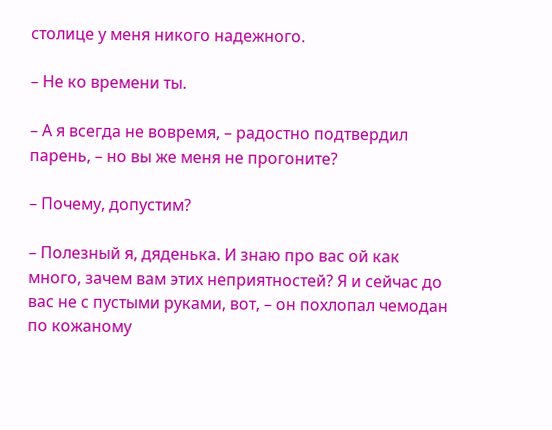столице у меня никого надежного.

– Не ко времени ты.

– А я всегда не вовремя, – радостно подтвердил парень, – но вы же меня не прогоните?

– Почему, допустим?

– Полезный я, дяденька. И знаю про вас ой как много, зачем вам этих неприятностей? Я и сейчас до вас не с пустыми руками, вот, – он похлопал чемодан по кожаному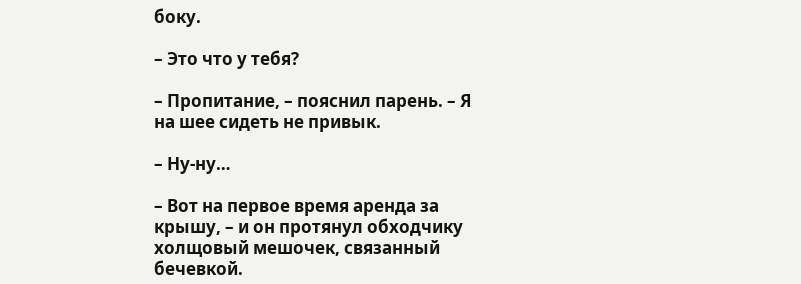боку.

– Это что у тебя?

– Пропитание, – пояснил парень. – Я на шее сидеть не привык.

– Ну-ну…

– Вот на первое время аренда за крышу, – и он протянул обходчику холщовый мешочек, связанный бечевкой.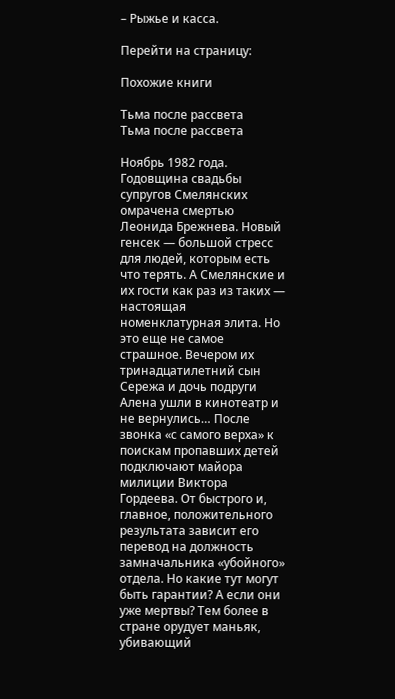– Рыжье и касса.

Перейти на страницу:

Похожие книги

Тьма после рассвета
Тьма после рассвета

Ноябрь 1982 года. Годовщина свадьбы супругов Смелянских омрачена смертью Леонида Брежнева. Новый генсек — большой стресс для людей, которым есть что терять. А Смелянские и их гости как раз из таких — настоящая номенклатурная элита. Но это еще не самое страшное. Вечером их тринадцатилетний сын Сережа и дочь подруги Алена ушли в кинотеатр и не вернулись… После звонка «с самого верха» к поискам пропавших детей подключают майора милиции Виктора Гордеева. От быстрого и, главное, положительного результата зависит его перевод на должность замначальника «убойного» отдела. Но какие тут могут быть гарантии? А если они уже мертвы? Тем более в стране орудует маньяк, убивающий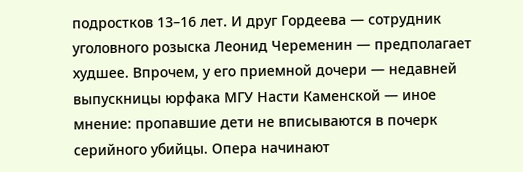подростков 13–16 лет. И друг Гордеева — сотрудник уголовного розыска Леонид Череменин — предполагает худшее. Впрочем, у его приемной дочери — недавней выпускницы юрфака МГУ Насти Каменской — иное мнение: пропавшие дети не вписываются в почерк серийного убийцы. Опера начинают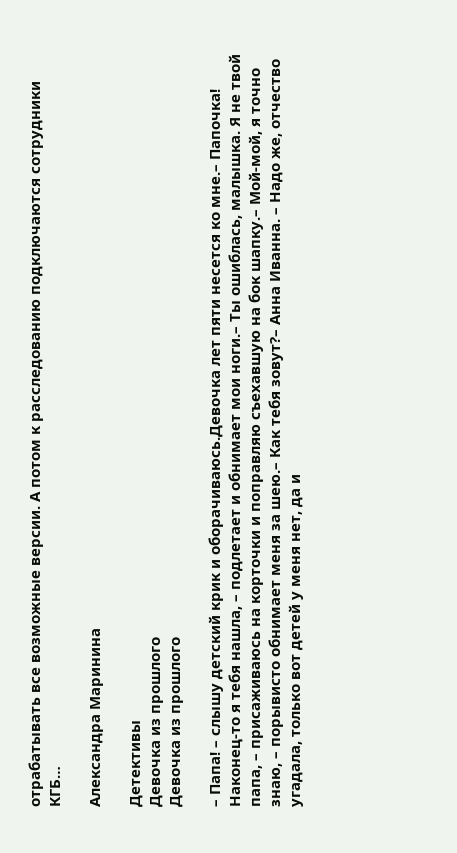отрабатывать все возможные версии. А потом к расследованию подключаются сотрудники КГБ…

Александра Маринина

Детективы
Девочка из прошлого
Девочка из прошлого

– Папа! – слышу детский крик и оборачиваюсь.Девочка лет пяти несется ко мне.– Папочка! Наконец-то я тебя нашла, – подлетает и обнимает мои ноги.– Ты ошиблась, малышка. Я не твой папа, – присаживаюсь на корточки и поправляю съехавшую на бок шапку.– Мой-мой, я точно знаю, – порывисто обнимает меня за шею.– Как тебя зовут?– Анна Иванна. – Надо же, отчество угадала, только вот детей у меня нет, да и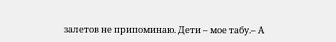залетов не припоминаю. Дети – мое табу.– А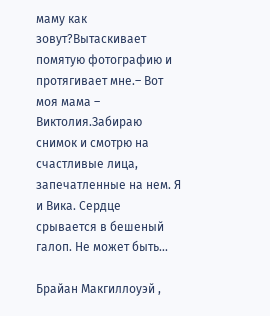маму как зовут?Вытаскивает помятую фотографию и протягивает мне.– Вот моя мама – Виктолия.Забираю снимок и смотрю на счастливые лица, запечатленные на нем. Я и Вика. Сердце срывается в бешеный галоп. Не может быть...

Брайан Макгиллоуэй ,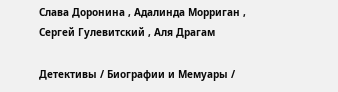Слава Доронина , Адалинда Морриган , Сергей Гулевитский , Аля Драгам

Детективы / Биографии и Мемуары /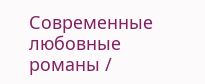Современные любовные романы /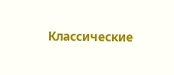Классические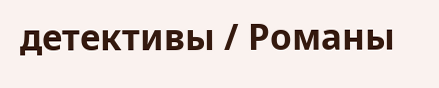детективы / Романы